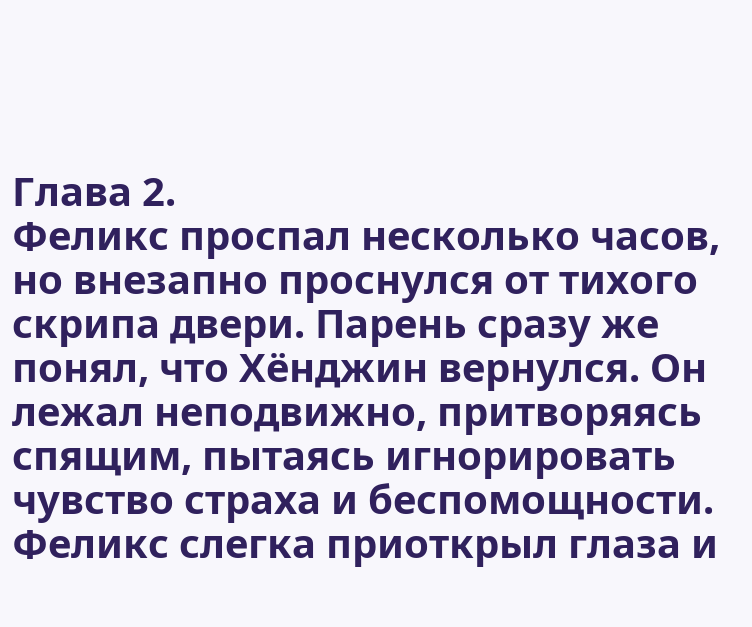Глава 2.
Феликс проспал несколько часов, но внезапно проснулся от тихого скрипа двери. Парень сразу же понял, что Хёнджин вернулся. Он лежал неподвижно, притворяясь спящим, пытаясь игнорировать чувство страха и беспомощности.
Феликс слегка приоткрыл глаза и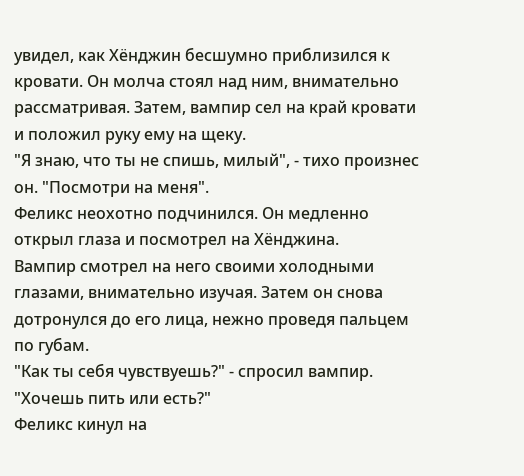увидел, как Хёнджин бесшумно приблизился к кровати. Он молча стоял над ним, внимательно рассматривая. Затем, вампир сел на край кровати и положил руку ему на щеку.
"Я знаю, что ты не спишь, милый", - тихо произнес он. "Посмотри на меня".
Феликс неохотно подчинился. Он медленно открыл глаза и посмотрел на Хёнджина.
Вампир смотрел на него своими холодными глазами, внимательно изучая. Затем он снова дотронулся до его лица, нежно проведя пальцем по губам.
"Как ты себя чувствуешь?" - спросил вампир. "Хочешь пить или есть?"
Феликс кинул на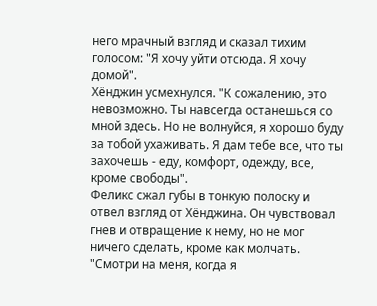него мрачный взгляд и сказал тихим голосом: "Я хочу уйти отсюда. Я хочу домой".
Хёнджин усмехнулся. "К сожалению, это невозможно. Ты навсегда останешься со мной здесь. Но не волнуйся, я хорошо буду за тобой ухаживать. Я дам тебе все, что ты захочешь - еду, комфорт, одежду, все, кроме свободы".
Феликс сжал губы в тонкую полоску и отвел взгляд от Хёнджина. Он чувствовал гнев и отвращение к нему, но не мог ничего сделать, кроме как молчать.
"Смотри на меня, когда я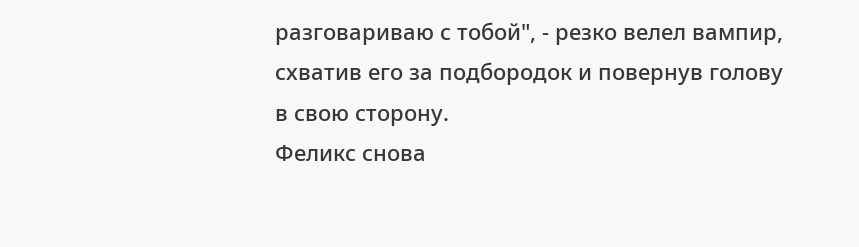разговариваю с тобой", - резко велел вампир, схватив его за подбородок и повернув голову в свою сторону.
Феликс снова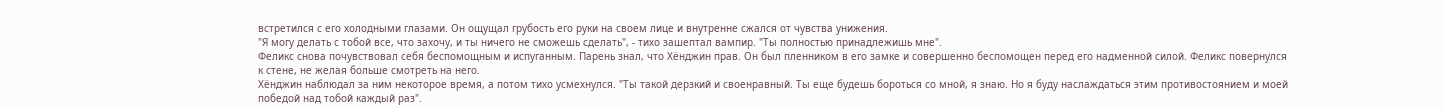встретился с его холодными глазами. Он ощущал грубость его руки на своем лице и внутренне сжался от чувства унижения.
"Я могу делать с тобой все, что захочу, и ты ничего не сможешь сделать", - тихо зашептал вампир. "Ты полностью принадлежишь мне".
Феликс снова почувствовал себя беспомощным и испуганным. Парень знал, что Хёнджин прав. Он был пленником в его замке и совершенно беспомощен перед его надменной силой. Феликс повернулся к стене, не желая больше смотреть на него.
Хёнджин наблюдал за ним некоторое время, а потом тихо усмехнулся. "Ты такой дерзкий и своенравный. Ты еще будешь бороться со мной, я знаю. Но я буду наслаждаться этим противостоянием и моей победой над тобой каждый раз".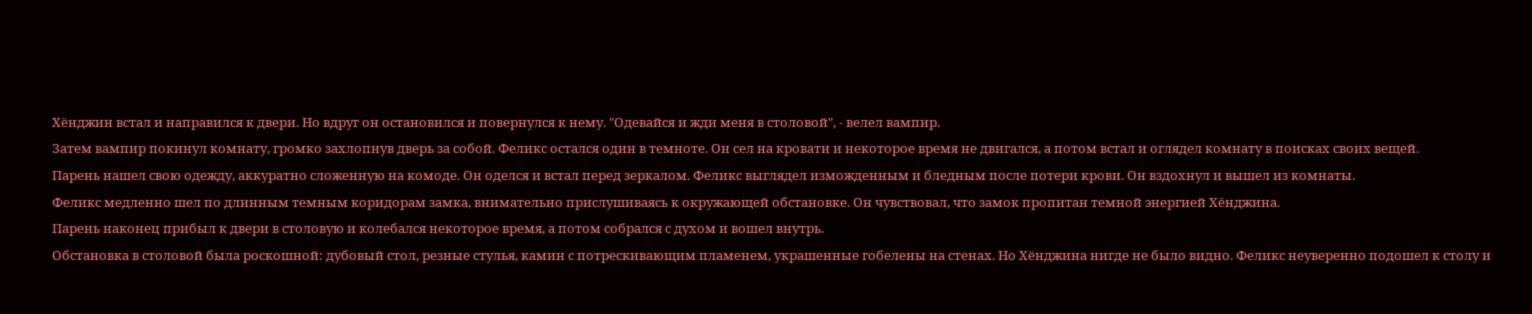Хёнджин встал и направился к двери. Но вдруг он остановился и повернулся к нему. "Одевайся и жди меня в столовой", - велел вампир.
Затем вампир покинул комнату, громко захлопнув дверь за собой. Феликс остался один в темноте. Он сел на кровати и некоторое время не двигался, а потом встал и оглядел комнату в поисках своих вещей.
Парень нашел свою одежду, аккуратно сложенную на комоде. Он оделся и встал перед зеркалом. Феликс выглядел изможденным и бледным после потери крови. Он вздохнул и вышел из комнаты.
Феликс медленно шел по длинным темным коридорам замка, внимательно прислушиваясь к окружающей обстановке. Он чувствовал, что замок пропитан темной энергией Хёнджина.
Парень наконец прибыл к двери в столовую и колебался некоторое время, а потом собрался с духом и вошел внутрь.
Обстановка в столовой была роскошной: дубовый стол, резные стулья, камин с потрескивающим пламенем, украшенные гобелены на стенах. Но Хёнджина нигде не было видно. Феликс неуверенно подошел к столу и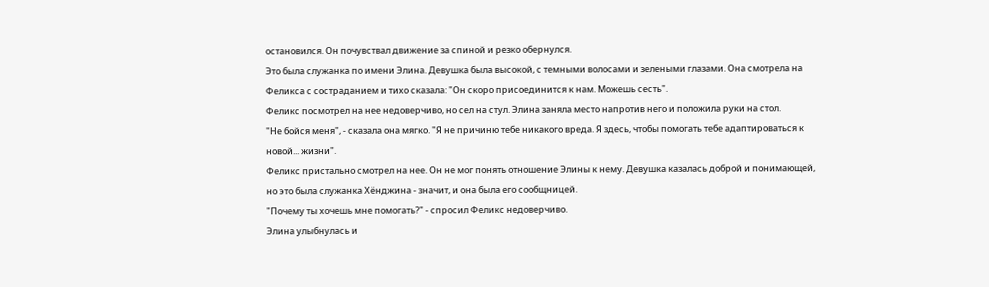остановился. Он почувствал движение за спиной и резко обернулся.
Это была служанка по имени Элина. Девушка была высокой, с темными волосами и зелеными глазами. Она смотрела на Феликса с состраданием и тихо сказала: "Он скоро присоединится к нам. Можешь сесть".
Феликс посмотрел на нее недоверчиво, но сел на стул. Элина заняла место напротив него и положила руки на стол.
"Не бойся меня", - сказала она мягко. "Я не причиню тебе никакого вреда. Я здесь, чтобы помогать тебе адаптироваться к новой... жизни".
Феликс пристально смотрел на нее. Он не мог понять отношение Элины к нему. Девушка казалась доброй и понимающей, но это была служанка Хёнджина - значит, и она была его сообщницей.
"Почему ты хочешь мне помогать?" - спросил Феликс недоверчиво.
Элина улыбнулась и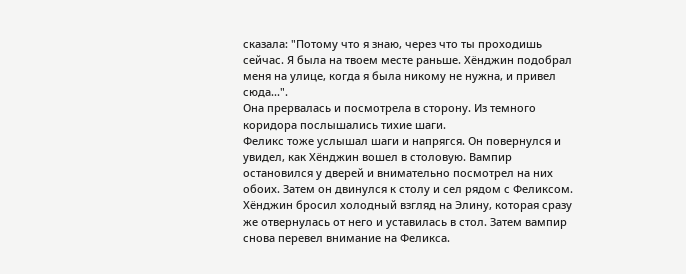сказала: "Потому что я знаю, через что ты проходишь сейчас. Я была на твоем месте раньше. Хёнджин подобрал меня на улице, когда я была никому не нужна, и привел сюда...".
Она прервалась и посмотрела в сторону. Из темного коридора послышались тихие шаги.
Феликс тоже услышал шаги и напрягся. Он повернулся и увидел, как Хёнджин вошел в столовую. Вампир остановился у дверей и внимательно посмотрел на них обоих. Затем он двинулся к столу и сел рядом с Феликсом.
Хёнджин бросил холодный взгляд на Элину, которая сразу же отвернулась от него и уставилась в стол. Затем вампир снова перевел внимание на Феликса.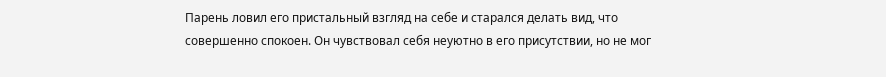Парень ловил его пристальный взгляд на себе и старался делать вид, что совершенно спокоен. Он чувствовал себя неуютно в его присутствии, но не мог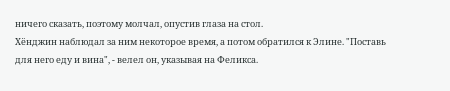ничего сказать, поэтому молчал, опустив глаза на стол.
Хёнджин наблюдал за ним некоторое время, а потом обратился к Элине. "Поставь для него еду и вина", - велел он, указывая на Феликса.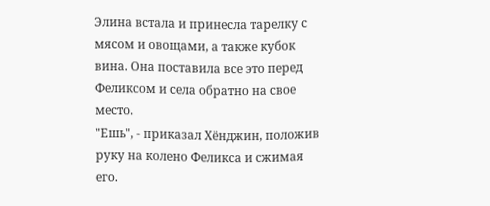Элина встала и принесла тарелку с мясом и овощами, а также кубок вина. Она поставила все это перед Феликсом и села обратно на свое место.
"Ешь", - приказал Хёнджин, положив руку на колено Феликса и сжимая его.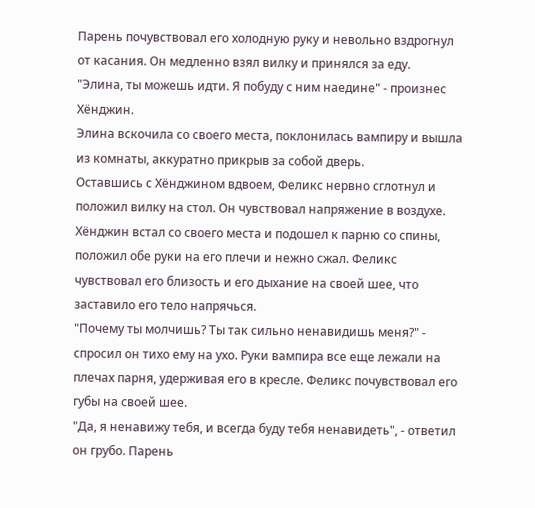Парень почувствовал его холодную руку и невольно вздрогнул от касания. Он медленно взял вилку и принялся за еду.
"Элина, ты можешь идти. Я побуду с ним наедине" - произнес Хёнджин.
Элина вскочила со своего места, поклонилась вампиру и вышла из комнаты, аккуратно прикрыв за собой дверь.
Оставшись с Хёнджином вдвоем, Феликс нервно сглотнул и положил вилку на стол. Он чувствовал напряжение в воздухе.
Хёнджин встал со своего места и подошел к парню со спины, положил обе руки на его плечи и нежно сжал. Феликс чувствовал его близость и его дыхание на своей шее, что заставило его тело напрячься.
"Почему ты молчишь? Ты так сильно ненавидишь меня?" - спросил он тихо ему на ухо. Руки вампира все еще лежали на плечах парня, удерживая его в кресле. Феликс почувствовал его губы на своей шее.
"Да, я ненавижу тебя, и всегда буду тебя ненавидеть", - ответил он грубо. Парень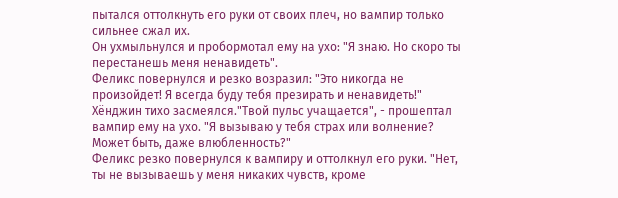пытался оттолкнуть его руки от своих плеч, но вампир только сильнее сжал их.
Он ухмыльнулся и пробормотал ему на ухо: "Я знаю. Но скоро ты перестанешь меня ненавидеть".
Феликс повернулся и резко возразил: "Это никогда не произойдет! Я всегда буду тебя презирать и ненавидеть!"
Хёнджин тихо засмеялся."Твой пульс учащается", - прошептал вампир ему на ухо. "Я вызываю у тебя страх или волнение? Может быть, даже влюбленность?"
Феликс резко повернулся к вампиру и оттолкнул его руки. "Нет, ты не вызываешь у меня никаких чувств, кроме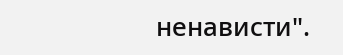ненависти".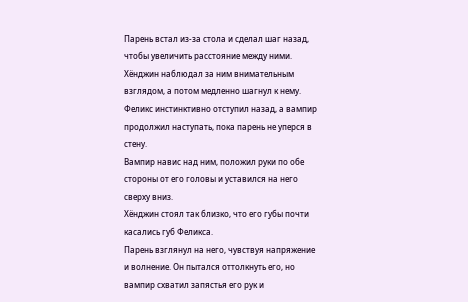Парень встал из-за стола и сделал шаг назад, чтобы увеличить расстояние между ними.
Хёнджин наблюдал за ним внимательным взглядом, а потом медленно шагнул к нему. Феликс инстинктивно отступил назад, а вампир продолжил наступать, пока парень не уперся в стену.
Вампир навис над ним, положил руки по обе стороны от его головы и уставился на него сверху вниз.
Хёнджин стоял так близко, что его губы почти касались губ Феликса.
Парень взглянул на него, чувствуя напряжение и волнение. Он пытался оттолкнуть его, но вампир схватил запястья его рук и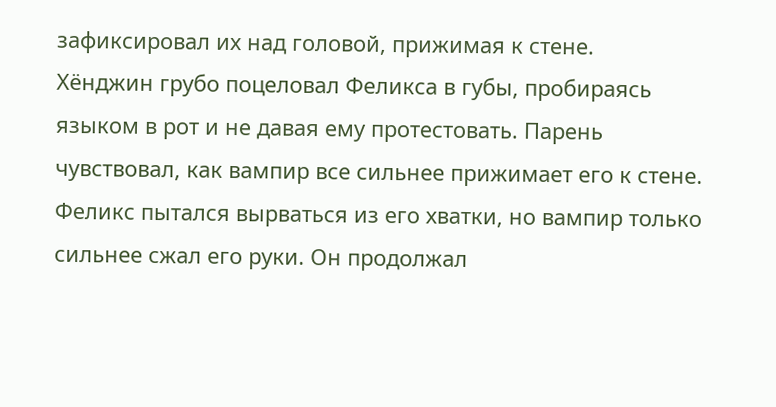зафиксировал их над головой, прижимая к стене.
Хёнджин грубо поцеловал Феликса в губы, пробираясь языком в рот и не давая ему протестовать. Парень чувствовал, как вампир все сильнее прижимает его к стене.
Феликс пытался вырваться из его хватки, но вампир только сильнее сжал его руки. Он продолжал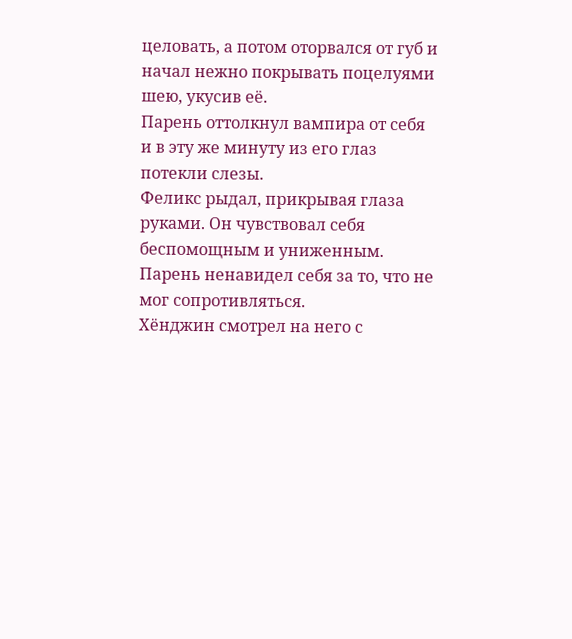целовать, а потом оторвался от губ и начал нежно покрывать поцелуями шею, укусив её.
Парень оттолкнул вампира от себя и в эту же минуту из его глаз потекли слезы.
Феликс рыдал, прикрывая глаза руками. Он чувствовал себя беспомощным и униженным. Парень ненавидел себя за то, что не мог сопротивляться.
Хёнджин смотрел на него с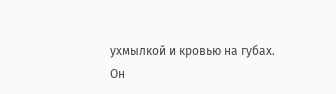ухмылкой и кровью на губах.
Он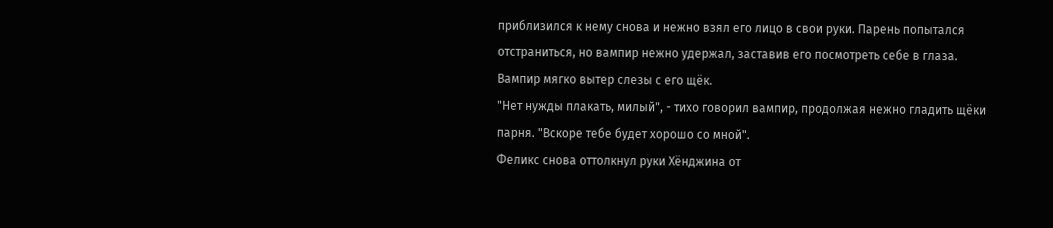приблизился к нему снова и нежно взял его лицо в свои руки. Парень попытался отстраниться, но вампир нежно удержал, заставив его посмотреть себе в глаза. Вампир мягко вытер слезы с его щёк.
"Нет нужды плакать, милый", - тихо говорил вампир, продолжая нежно гладить щёки парня. "Вскоре тебе будет хорошо со мной".
Феликс снова оттолкнул руки Хёнджина от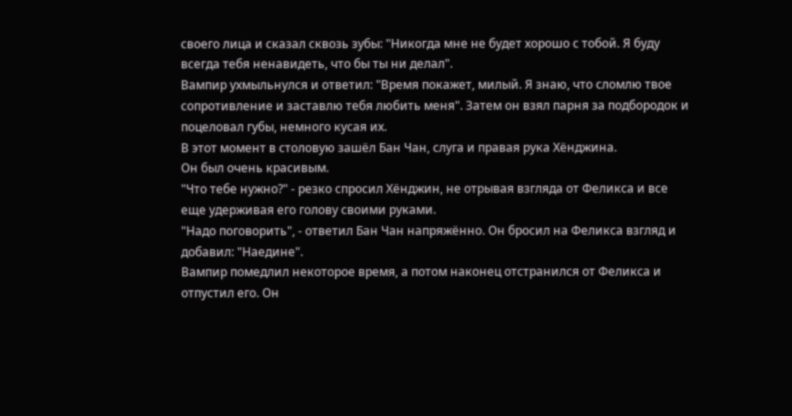своего лица и сказал сквозь зубы: "Никогда мне не будет хорошо с тобой. Я буду всегда тебя ненавидеть, что бы ты ни делал".
Вампир ухмыльнулся и ответил: "Время покажет, милый. Я знаю, что сломлю твое сопротивление и заставлю тебя любить меня". Затем он взял парня за подбородок и поцеловал губы, немного кусая их.
В этот момент в столовую зашёл Бан Чан, слуга и правая рука Хёнджина.
Он был очень красивым.
"Что тебе нужно?" - резко спросил Хёнджин, не отрывая взгляда от Феликса и все еще удерживая его голову своими руками.
"Надо поговорить", - ответил Бан Чан напряжённо. Он бросил на Феликса взгляд и добавил: "Наедине".
Вампир помедлил некоторое время, а потом наконец отстранился от Феликса и отпустил его. Он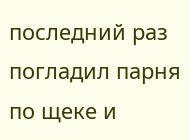последний раз погладил парня по щеке и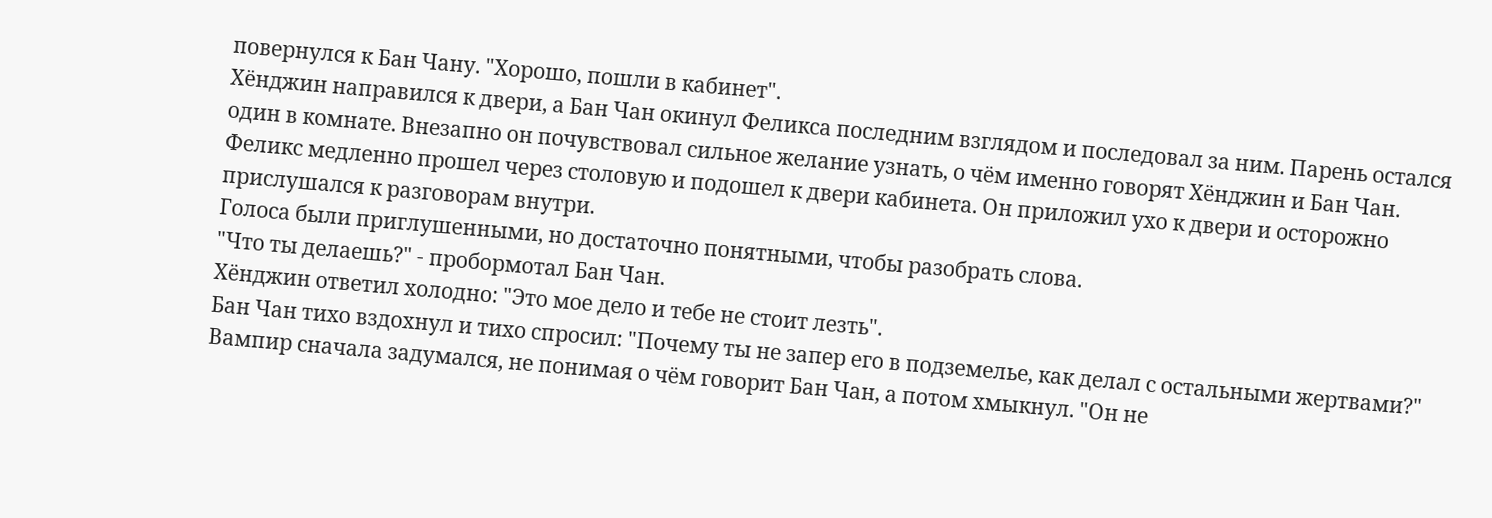повернулся к Бан Чану. "Хорошо, пошли в кабинет".
Хёнджин направился к двери, а Бан Чан окинул Феликса последним взглядом и последовал за ним. Парень остался один в комнате. Внезапно он почувствовал сильное желание узнать, о чём именно говорят Хёнджин и Бан Чан.
Феликс медленно прошел через столовую и подошел к двери кабинета. Он приложил ухо к двери и осторожно прислушался к разговорам внутри.
Голоса были приглушенными, но достаточно понятными, чтобы разобрать слова.
"Что ты делаешь?" - пробормотал Бан Чан.
Хёнджин ответил холодно: "Это мое дело и тебе не стоит лезть".
Бан Чан тихо вздохнул и тихо спросил: "Почему ты не запер его в подземелье, как делал с остальными жертвами?"
Вампир сначала задумался, не понимая о чём говорит Бан Чан, а потом хмыкнул. "Он не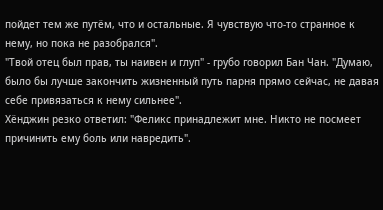пойдет тем же путём, что и остальные. Я чувствую что-то странное к нему, но пока не разобрался".
"Твой отец был прав, ты наивен и глуп" - грубо говорил Бан Чан. "Думаю, было бы лучше закончить жизненный путь парня прямо сейчас, не давая себе привязаться к нему сильнее".
Хёнджин резко ответил: "Феликс принадлежит мне. Никто не посмеет причинить ему боль или навредить".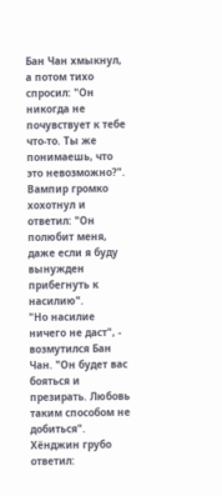Бан Чан хмыкнул, а потом тихо спросил: "Он никогда не почувствует к тебе что-то. Ты же понимаешь, что это невозможно?".
Вампир громко хохотнул и ответил: "Он полюбит меня, даже если я буду вынужден прибегнуть к насилию".
"Но насилие ничего не даст", - возмутился Бан Чан. "Он будет вас бояться и презирать. Любовь таким способом не добиться".
Хёнджин грубо ответил: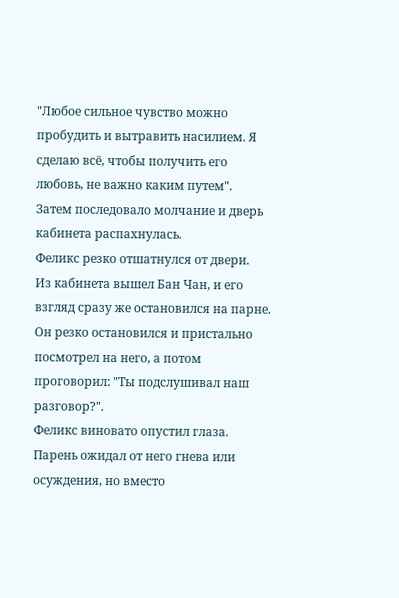"Любое сильное чувство можно пробудить и вытравить насилием. Я сделаю всё, чтобы получить его любовь, не важно каким путем".
Затем последовало молчание и дверь кабинета распахнулась.
Феликс резко отшатнулся от двери.
Из кабинета вышел Бан Чан, и его взгляд сразу же остановился на парне.
Он резко остановился и пристально посмотрел на него, а потом проговорил: "Ты подслушивал наш разговор?".
Феликс виновато опустил глаза. Парень ожидал от него гнева или осуждения, но вместо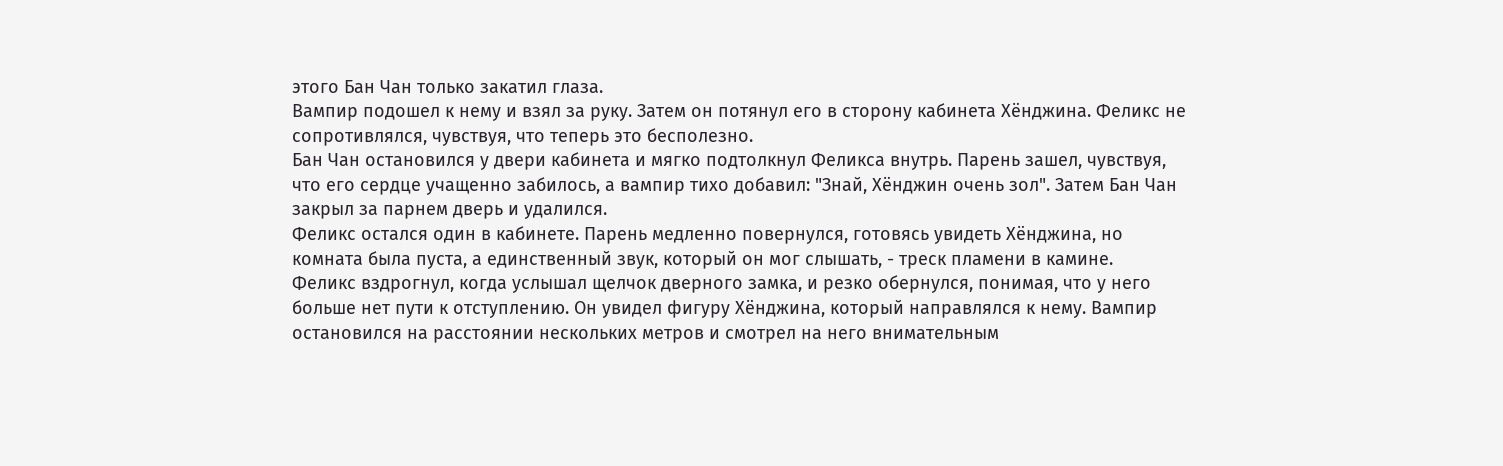этого Бан Чан только закатил глаза.
Вампир подошел к нему и взял за руку. Затем он потянул его в сторону кабинета Хёнджина. Феликс не сопротивлялся, чувствуя, что теперь это бесполезно.
Бан Чан остановился у двери кабинета и мягко подтолкнул Феликса внутрь. Парень зашел, чувствуя, что его сердце учащенно забилось, а вампир тихо добавил: "Знай, Хёнджин очень зол". Затем Бан Чан закрыл за парнем дверь и удалился.
Феликс остался один в кабинете. Парень медленно повернулся, готовясь увидеть Хёнджина, но комната была пуста, а единственный звук, который он мог слышать, - треск пламени в камине.
Феликс вздрогнул, когда услышал щелчок дверного замка, и резко обернулся, понимая, что у него больше нет пути к отступлению. Он увидел фигуру Хёнджина, который направлялся к нему. Вампир остановился на расстоянии нескольких метров и смотрел на него внимательным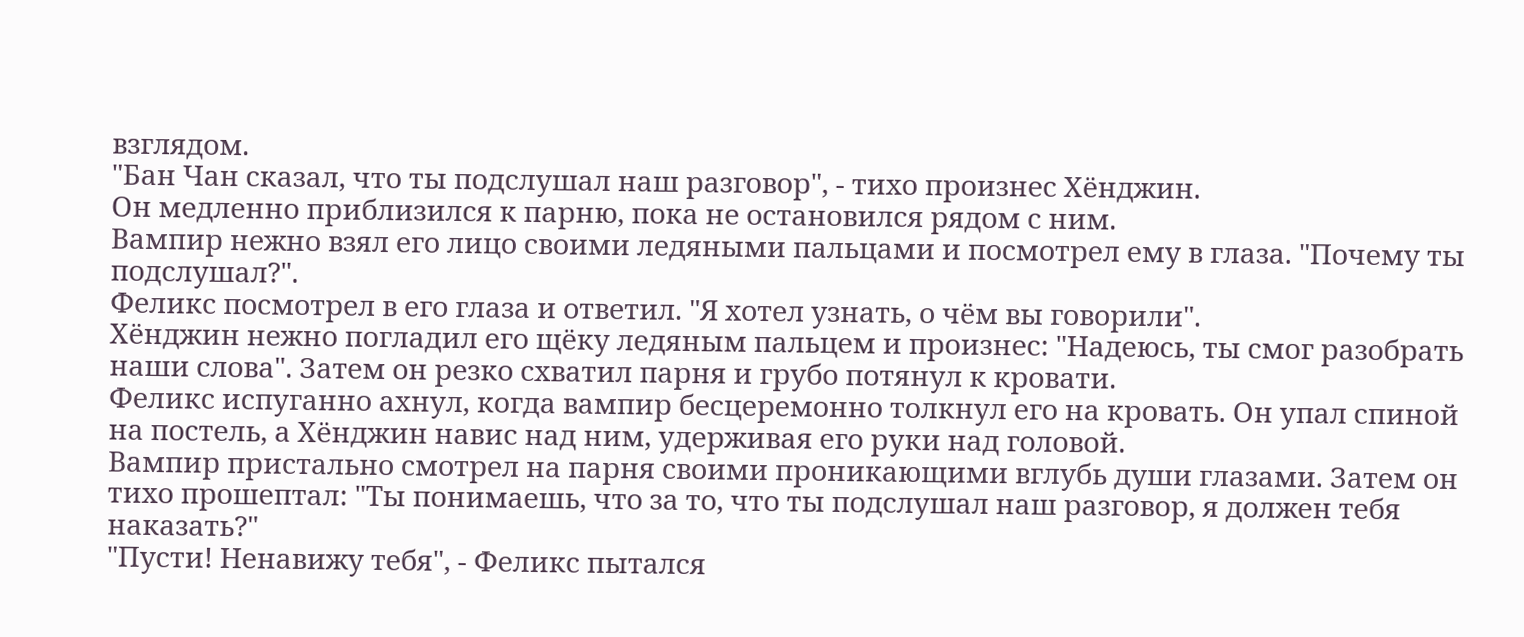взглядом.
"Бан Чан сказал, что ты подслушал наш разговор", - тихо произнес Хёнджин.
Он медленно приблизился к парню, пока не остановился рядом с ним.
Вампир нежно взял его лицо своими ледяными пальцами и посмотрел ему в глаза. "Почему ты подслушал?".
Феликс посмотрел в его глаза и ответил. "Я хотел узнать, о чём вы говорили".
Хёнджин нежно погладил его щёку ледяным пальцем и произнес: "Надеюсь, ты смог разобрать наши слова". Затем он резко схватил парня и грубо потянул к кровати.
Феликс испуганно ахнул, когда вампир бесцеремонно толкнул его на кровать. Он упал спиной на постель, а Хёнджин навис над ним, удерживая его руки над головой.
Вампир пристально смотрел на парня своими проникающими вглубь души глазами. Затем он тихо прошептал: "Ты понимаешь, что за то, что ты подслушал наш разговор, я должен тебя наказать?"
"Пусти! Ненавижу тебя", - Феликс пытался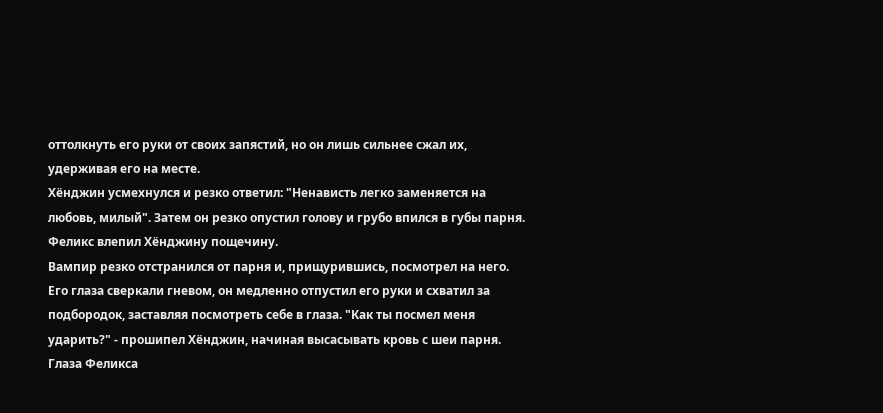оттолкнуть его руки от своих запястий, но он лишь сильнее сжал их, удерживая его на месте.
Хёнджин усмехнулся и резко ответил: "Ненависть легко заменяется на любовь, милый". Затем он резко опустил голову и грубо впился в губы парня.
Феликс влепил Хёнджину пощечину.
Вампир резко отстранился от парня и, прищурившись, посмотрел на него.
Его глаза сверкали гневом, он медленно отпустил его руки и схватил за подбородок, заставляя посмотреть себе в глаза. "Как ты посмел меня ударить?" - прошипел Хёнджин, начиная высасывать кровь с шеи парня.
Глаза Феликса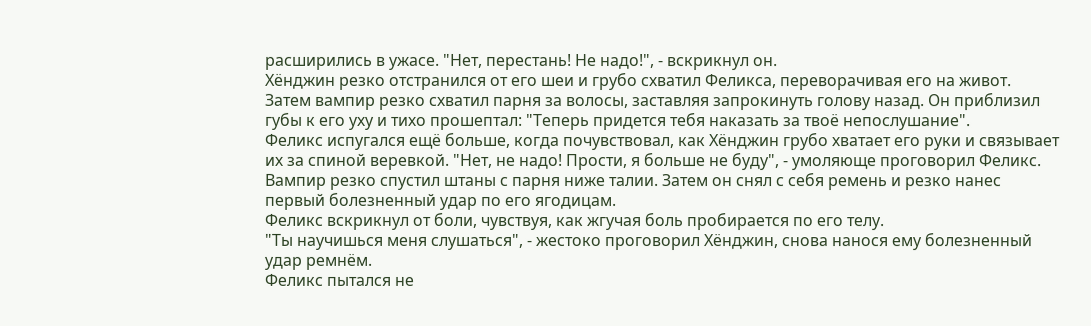расширились в ужасе. "Нет, перестань! Не надо!", - вскрикнул он.
Хёнджин резко отстранился от его шеи и грубо схватил Феликса, переворачивая его на живот. Затем вампир резко схватил парня за волосы, заставляя запрокинуть голову назад. Он приблизил губы к его уху и тихо прошептал: "Теперь придется тебя наказать за твоё непослушание".
Феликс испугался ещё больше, когда почувствовал, как Хёнджин грубо хватает его руки и связывает их за спиной веревкой. "Нет, не надо! Прости, я больше не буду", - умоляюще проговорил Феликс.
Вампир резко спустил штаны с парня ниже талии. Затем он снял с себя ремень и резко нанес первый болезненный удар по его ягодицам.
Феликс вскрикнул от боли, чувствуя, как жгучая боль пробирается по его телу.
"Ты научишься меня слушаться", - жестоко проговорил Хёнджин, снова нанося ему болезненный удар ремнём.
Феликс пытался не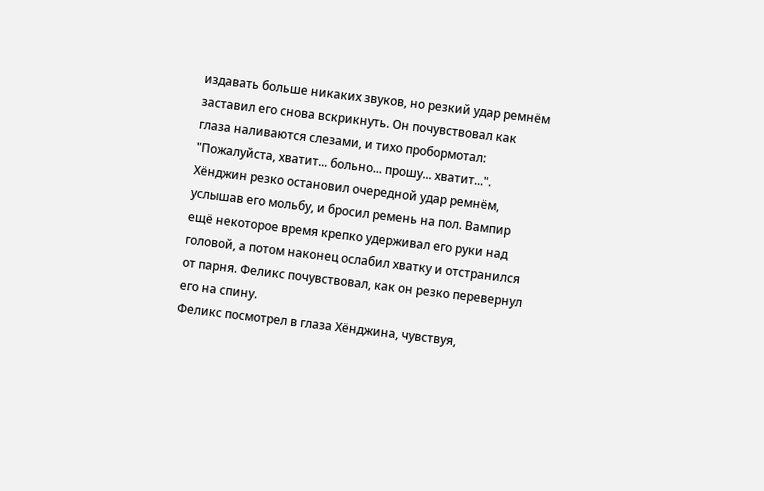издавать больше никаких звуков, но резкий удар ремнём заставил его снова вскрикнуть. Он почувствовал как глаза наливаются слезами, и тихо пробормотал: "Пожалуйста, хватит... больно... прошу... хватит...".
Хёнджин резко остановил очередной удар ремнём, услышав его мольбу, и бросил ремень на пол. Вампир ещё некоторое время крепко удерживал его руки над головой, а потом наконец ослабил хватку и отстранился от парня. Феликс почувствовал, как он резко перевернул его на спину.
Феликс посмотрел в глаза Хёнджина, чувствуя,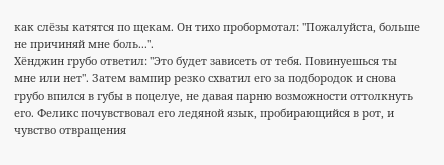как слёзы катятся по щекам. Он тихо пробормотал: "Пожалуйста, больше не причиняй мне боль...".
Хёнджин грубо ответил: "Это будет зависеть от тебя. Повинуешься ты мне или нет". Затем вампир резко схватил его за подбородок и снова грубо впился в губы в поцелуе, не давая парню возможности оттолкнуть его. Феликс почувствовал его ледяной язык, пробирающийся в рот, и чувство отвращения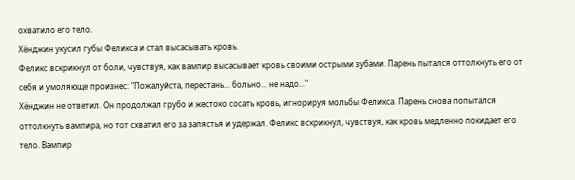охватило его тело.
Хёнджин укусил губы Феликса и стал высасывать кровь.
Феликс вскрикнул от боли, чувствуя, как вампир высасывает кровь своими острыми зубами. Парень пытался оттолкнуть его от себя и умоляюще произнес: "Пожалуйста, перестань... больно... не надо..."
Хёнджин не ответил. Он продолжал грубо и жестоко сосать кровь, игнорируя мольбы Феликса. Парень снова попытался оттолкнуть вампира, но тот схватил его за запястья и удержал. Феликс вскрикнул, чувствуя, как кровь медленно покидает его тело. Вампир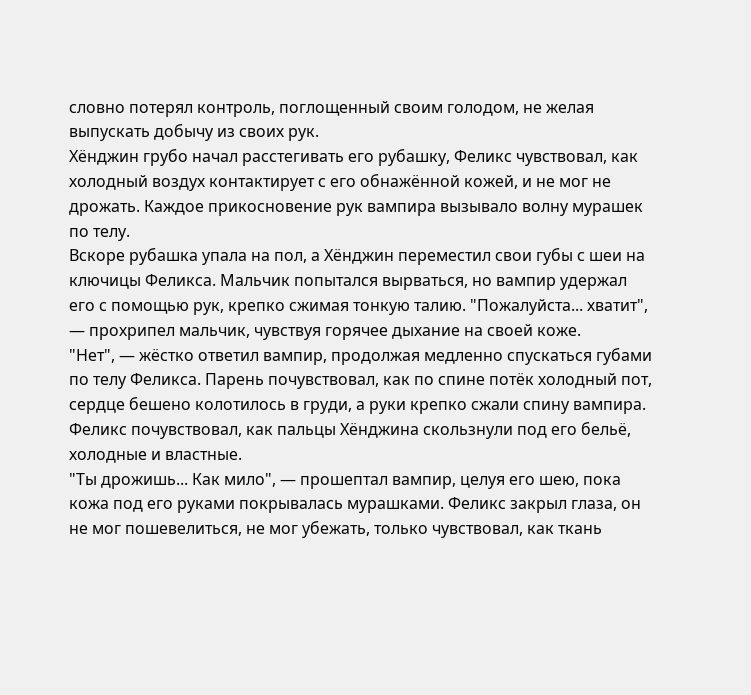словно потерял контроль, поглощенный своим голодом, не желая выпускать добычу из своих рук.
Хёнджин грубо начал расстегивать его рубашку, Феликс чувствовал, как холодный воздух контактирует с его обнажённой кожей, и не мог не дрожать. Каждое прикосновение рук вампира вызывало волну мурашек по телу.
Вскоре рубашка упала на пол, а Хёнджин переместил свои губы с шеи на ключицы Феликса. Мальчик попытался вырваться, но вампир удержал его с помощью рук, крепко сжимая тонкую талию. "Пожалуйста... хватит", — прохрипел мальчик, чувствуя горячее дыхание на своей коже.
"Нет", — жёстко ответил вампир, продолжая медленно спускаться губами по телу Феликса. Парень почувствовал, как по спине потёк холодный пот, сердце бешено колотилось в груди, а руки крепко сжали спину вампира.
Феликс почувствовал, как пальцы Хёнджина скользнули под его бельё, холодные и властные.
"Ты дрожишь... Как мило", — прошептал вампир, целуя его шею, пока кожа под его руками покрывалась мурашками. Феликс закрыл глаза, он не мог пошевелиться, не мог убежать, только чувствовал, как ткань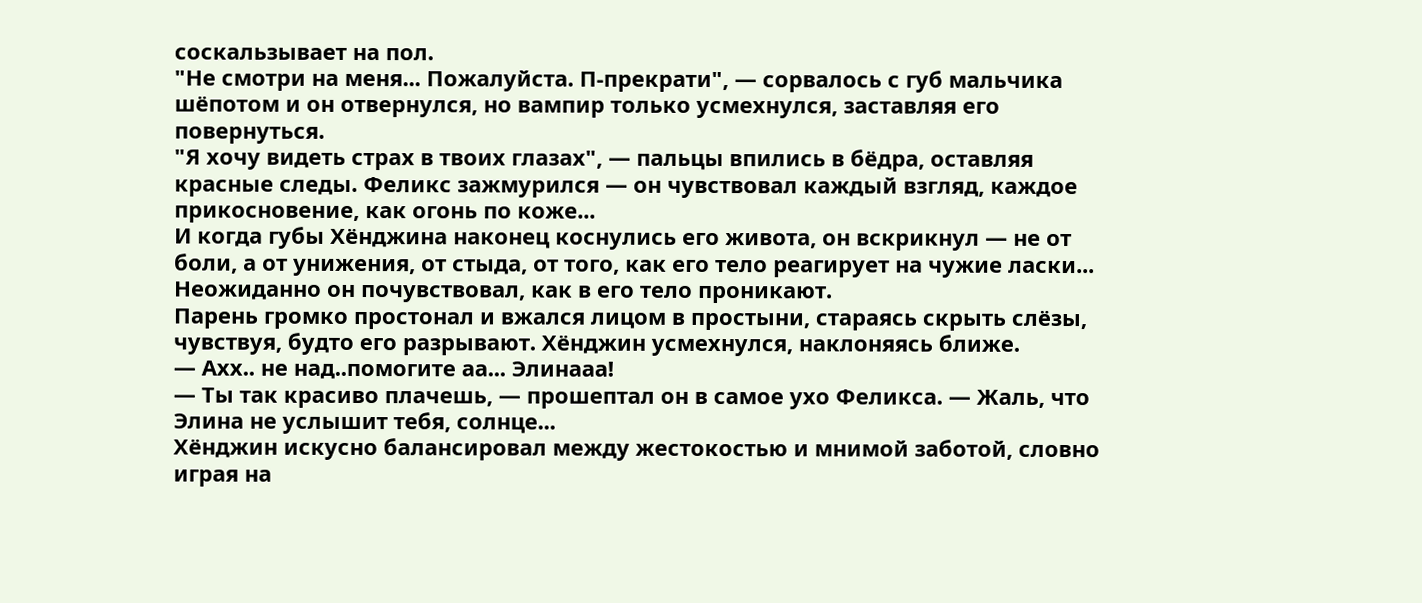соскальзывает на пол.
"Не смотри на меня... Пожалуйста. П-прекрати", — сорвалось с губ мальчика шёпотом и он отвернулся, но вампир только усмехнулся, заставляя его повернуться.
"Я хочу видеть страх в твоих глазах", — пальцы впились в бёдра, оставляя красные следы. Феликс зажмурился — он чувствовал каждый взгляд, каждое прикосновение, как огонь по коже...
И когда губы Хёнджина наконец коснулись его живота, он вскрикнул — не от боли, а от унижения, от стыда, от того, как его тело реагирует на чужие ласки...
Неожиданно он почувствовал, как в его тело проникают.
Парень громко простонал и вжался лицом в простыни, стараясь скрыть слёзы, чувствуя, будто его разрывают. Хёнджин усмехнулся, наклоняясь ближе.
— Ахх.. не над..помогите аа... Элинааа!
— Ты так красиво плачешь, — прошептал он в самое ухо Феликса. — Жаль, что Элина не услышит тебя, солнце...
Хёнджин искусно балансировал между жестокостью и мнимой заботой, словно играя на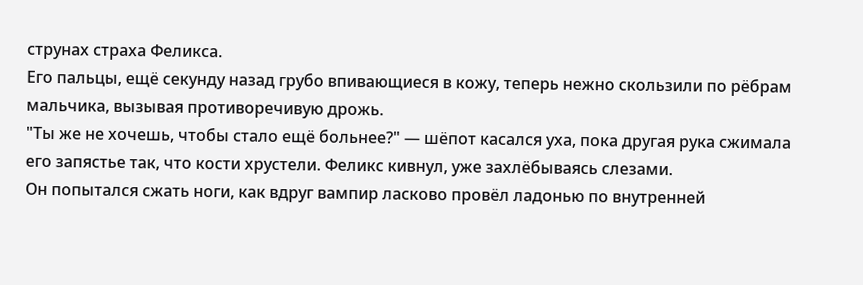струнах страха Феликса.
Его пальцы, ещё секунду назад грубо впивающиеся в кожу, теперь нежно скользили по рёбрам мальчика, вызывая противоречивую дрожь.
"Ты же не хочешь, чтобы стало ещё больнее?" — шёпот касался уха, пока другая рука сжимала его запястье так, что кости хрустели. Феликс кивнул, уже захлёбываясь слезами.
Он попытался сжать ноги, как вдруг вампир ласково провёл ладонью по внутренней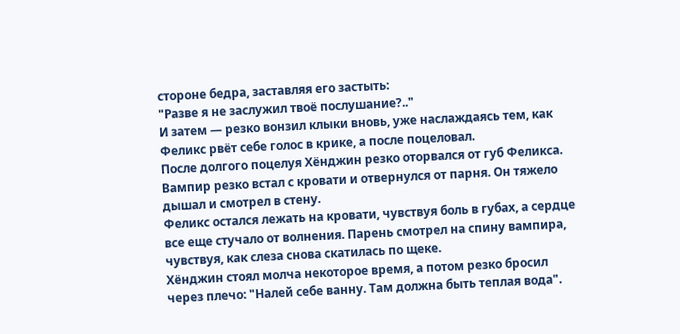стороне бедра, заставляя его застыть:
"Разве я не заслужил твоё послушание?.."
И затем — резко вонзил клыки вновь, уже наслаждаясь тем, как Феликс рвёт себе голос в крике, а после поцеловал.
После долгого поцелуя Хёнджин резко оторвался от губ Феликса. Вампир резко встал с кровати и отвернулся от парня. Он тяжело дышал и смотрел в стену.
Феликс остался лежать на кровати, чувствуя боль в губах, а сердце все еще стучало от волнения. Парень смотрел на спину вампира, чувствуя, как слеза снова скатилась по щеке.
Хёнджин стоял молча некоторое время, а потом резко бросил через плечо: "Налей себе ванну. Там должна быть теплая вода".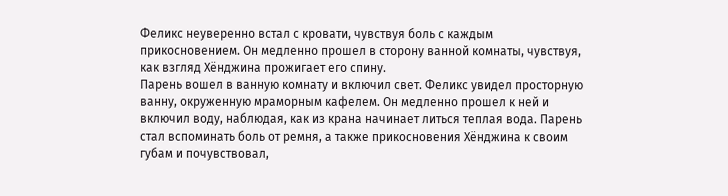Феликс неуверенно встал с кровати, чувствуя боль с каждым прикосновением. Он медленно прошел в сторону ванной комнаты, чувствуя, как взгляд Хёнджина прожигает его спину.
Парень вошел в ванную комнату и включил свет. Феликс увидел просторную ванну, окруженную мраморным кафелем. Он медленно прошел к ней и включил воду, наблюдая, как из крана начинает литься теплая вода. Парень стал вспоминать боль от ремня, а также прикосновения Хёнджина к своим губам и почувствовал,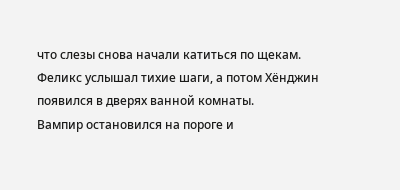что слезы снова начали катиться по щекам.
Феликс услышал тихие шаги, а потом Хёнджин появился в дверях ванной комнаты.
Вампир остановился на пороге и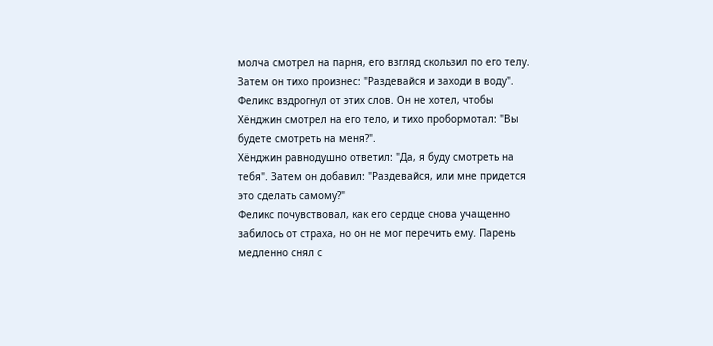молча смотрел на парня, его взгляд скользил по его телу. Затем он тихо произнес: "Раздевайся и заходи в воду".
Феликс вздрогнул от этих слов. Он не хотел, чтобы Хёнджин смотрел на его тело, и тихо пробормотал: "Вы будете смотреть на меня?".
Хёнджин равнодушно ответил: "Да, я буду смотреть на тебя". Затем он добавил: "Раздевайся, или мне придется это сделать самому?"
Феликс почувствовал, как его сердце снова учащенно забилось от страха, но он не мог перечить ему. Парень медленно снял с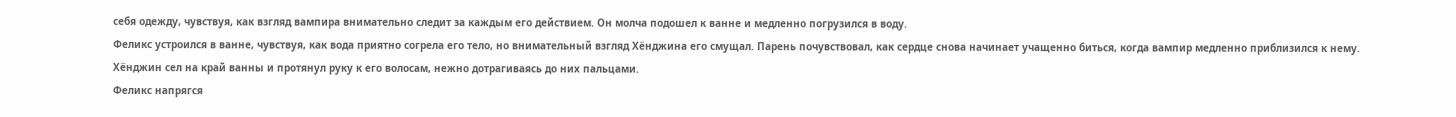себя одежду, чувствуя, как взгляд вампира внимательно следит за каждым его действием. Он молча подошел к ванне и медленно погрузился в воду.
Феликс устроился в ванне, чувствуя, как вода приятно согрела его тело, но внимательный взгляд Хёнджина его смущал. Парень почувствовал, как сердце снова начинает учащенно биться, когда вампир медленно приблизился к нему.
Хёнджин сел на край ванны и протянул руку к его волосам, нежно дотрагиваясь до них пальцами.
Феликс напрягся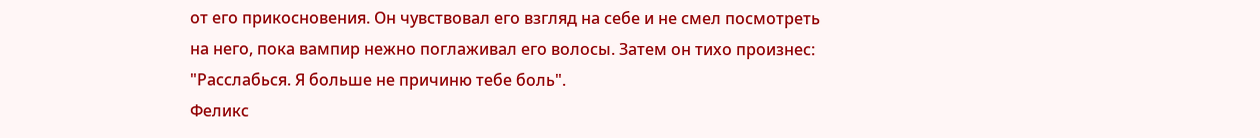от его прикосновения. Он чувствовал его взгляд на себе и не смел посмотреть на него, пока вампир нежно поглаживал его волосы. Затем он тихо произнес: "Расслабься. Я больше не причиню тебе боль".
Феликс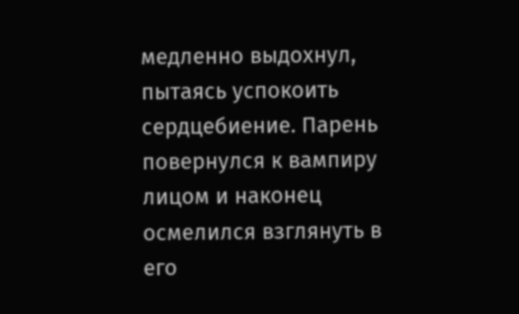медленно выдохнул, пытаясь успокоить сердцебиение. Парень повернулся к вампиру лицом и наконец осмелился взглянуть в его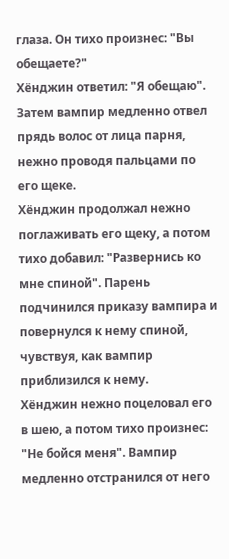глаза. Он тихо произнес: "Вы обещаете?"
Хёнджин ответил: "Я обещаю". Затем вампир медленно отвел прядь волос от лица парня, нежно проводя пальцами по его щеке.
Хёнджин продолжал нежно поглаживать его щеку, а потом тихо добавил: "Развернись ко мне спиной". Парень подчинился приказу вампира и повернулся к нему спиной, чувствуя, как вампир приблизился к нему.
Хёнджин нежно поцеловал его в шею, а потом тихо произнес: "Не бойся меня". Вампир медленно отстранился от него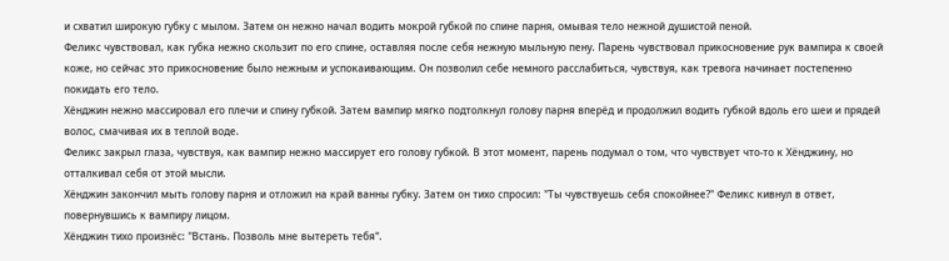и схватил широкую губку с мылом. Затем он нежно начал водить мокрой губкой по спине парня, омывая тело нежной душистой пеной.
Феликс чувствовал, как губка нежно скользит по его спине, оставляя после себя нежную мыльную пену. Парень чувствовал прикосновение рук вампира к своей коже, но сейчас это прикосновение было нежным и успокаивающим. Он позволил себе немного расслабиться, чувствуя, как тревога начинает постепенно покидать его тело.
Хёнджин нежно массировал его плечи и спину губкой. Затем вампир мягко подтолкнул голову парня вперёд и продолжил водить губкой вдоль его шеи и прядей волос, смачивая их в теплой воде.
Феликс закрыл глаза, чувствуя, как вампир нежно массирует его голову губкой. В этот момент, парень подумал о том, что чувствует что-то к Хёнджину, но отталкивал себя от этой мысли.
Хёнджин закончил мыть голову парня и отложил на край ванны губку. Затем он тихо спросил: "Ты чувствуешь себя спокойнее?" Феликс кивнул в ответ, повернувшись к вампиру лицом.
Хёнджин тихо произнёс: "Встань. Позволь мне вытереть тебя".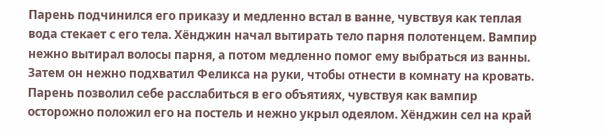Парень подчинился его приказу и медленно встал в ванне, чувствуя как теплая вода стекает с его тела. Хёнджин начал вытирать тело парня полотенцем. Вампир нежно вытирал волосы парня, а потом медленно помог ему выбраться из ванны. Затем он нежно подхватил Феликса на руки, чтобы отнести в комнату на кровать.
Парень позволил себе расслабиться в его объятиях, чувствуя как вампир осторожно положил его на постель и нежно укрыл одеялом. Хёнджин сел на край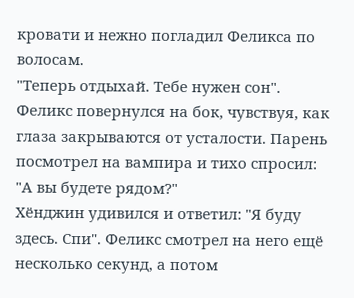кровати и нежно погладил Феликса по волосам.
"Теперь отдыхай. Тебе нужен сон". Феликс повернулся на бок, чувствуя, как глаза закрываются от усталости. Парень посмотрел на вампира и тихо спросил: "А вы будете рядом?"
Хёнджин удивился и ответил: "Я буду здесь. Спи". Феликс смотрел на него ещё несколько секунд, а потом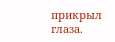прикрыл глаза.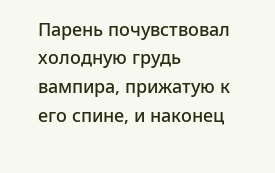Парень почувствовал холодную грудь вампира, прижатую к его спине, и наконец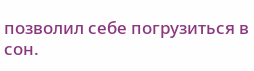позволил себе погрузиться в сон.